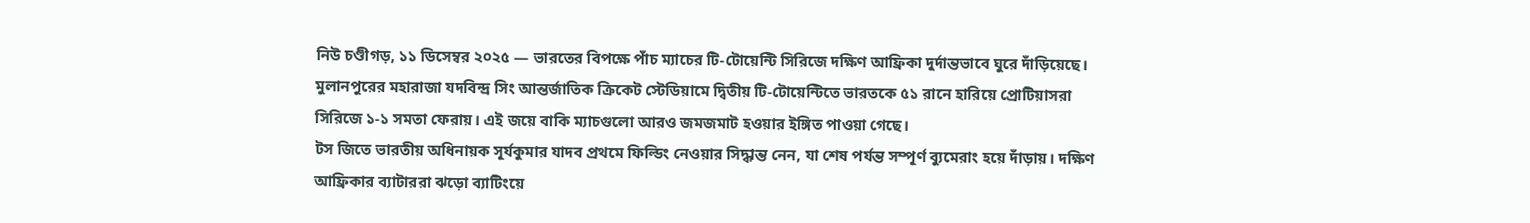নিউ চণ্ডীগড়, ১১ ডিসেম্বর ২০২৫ — ভারতের বিপক্ষে পাঁচ ম্যাচের টি-টোয়েন্টি সিরিজে দক্ষিণ আফ্রিকা দুর্দান্তভাবে ঘুরে দাঁড়িয়েছে। মুলানপুরের মহারাজা যদবিন্দ্র সিং আন্তর্জাতিক ক্রিকেট স্টেডিয়ামে দ্বিতীয় টি-টোয়েন্টিতে ভারতকে ৫১ রানে হারিয়ে প্রোটিয়াসরা সিরিজে ১-১ সমতা ফেরায়। এই জয়ে বাকি ম্যাচগুলো আরও জমজমাট হওয়ার ইঙ্গিত পাওয়া গেছে।
টস জিতে ভারতীয় অধিনায়ক সূর্যকুমার যাদব প্রথমে ফিল্ডিং নেওয়ার সিদ্ধান্ত নেন, যা শেষ পর্যন্ত সম্পূর্ণ ব্যুমেরাং হয়ে দাঁড়ায়। দক্ষিণ আফ্রিকার ব্যাটাররা ঝড়ো ব্যাটিংয়ে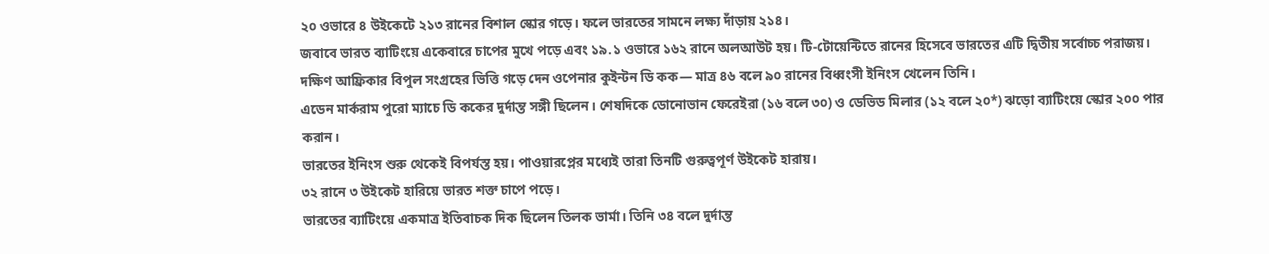২০ ওভারে ৪ উইকেটে ২১৩ রানের বিশাল স্কোর গড়ে। ফলে ভারতের সামনে লক্ষ্য দাঁড়ায় ২১৪।
জবাবে ভারত ব্যাটিংয়ে একেবারে চাপের মুখে পড়ে এবং ১৯.১ ওভারে ১৬২ রানে অলআউট হয়। টি-টোয়েন্টিতে রানের হিসেবে ভারতের এটি দ্বিতীয় সর্বোচ্চ পরাজয়।
দক্ষিণ আফ্রিকার বিপুল সংগ্রহের ভিত্তি গড়ে দেন ওপেনার কুইন্টন ডি কক— মাত্র ৪৬ বলে ৯০ রানের বিধ্বংসী ইনিংস খেলেন তিনি।
এডেন মার্করাম পুরো ম্যাচে ডি ককের দুর্দান্ত সঙ্গী ছিলেন। শেষদিকে ডোনোভান ফেরেইরা (১৬ বলে ৩০) ও ডেভিড মিলার (১২ বলে ২০*) ঝড়ো ব্যাটিংয়ে স্কোর ২০০ পার করান।
ভারতের ইনিংস শুরু থেকেই বিপর্যস্ত হয়। পাওয়ারপ্লের মধ্যেই তারা তিনটি গুরুত্বপূর্ণ উইকেট হারায়।
৩২ রানে ৩ উইকেট হারিয়ে ভারত শক্ত চাপে পড়ে।
ভারতের ব্যাটিংয়ে একমাত্র ইতিবাচক দিক ছিলেন তিলক ভার্মা। তিনি ৩৪ বলে দুর্দান্ত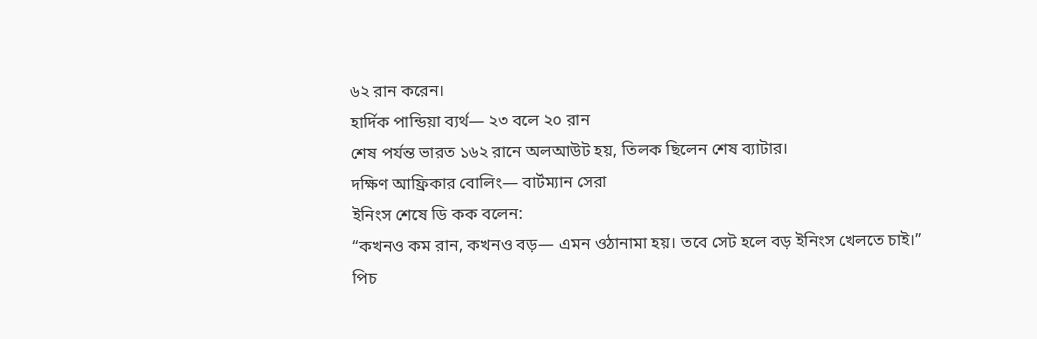৬২ রান করেন।
হার্দিক পান্ডিয়া ব্যর্থ— ২৩ বলে ২০ রান
শেষ পর্যন্ত ভারত ১৬২ রানে অলআউট হয়, তিলক ছিলেন শেষ ব্যাটার।
দক্ষিণ আফ্রিকার বোলিং— বার্টম্যান সেরা
ইনিংস শেষে ডি কক বলেন:
“কখনও কম রান, কখনও বড়— এমন ওঠানামা হয়। তবে সেট হলে বড় ইনিংস খেলতে চাই।”
পিচ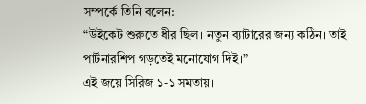সম্পর্কে তিনি বলেন:
“উইকেট শুরুতে ধীর ছিল। নতুন ব্যাটারের জন্য কঠিন। তাই পার্টনারশিপ গড়তেই মনোযোগ দিই।”
এই জয়ে সিরিজ ১-১ সমতায়।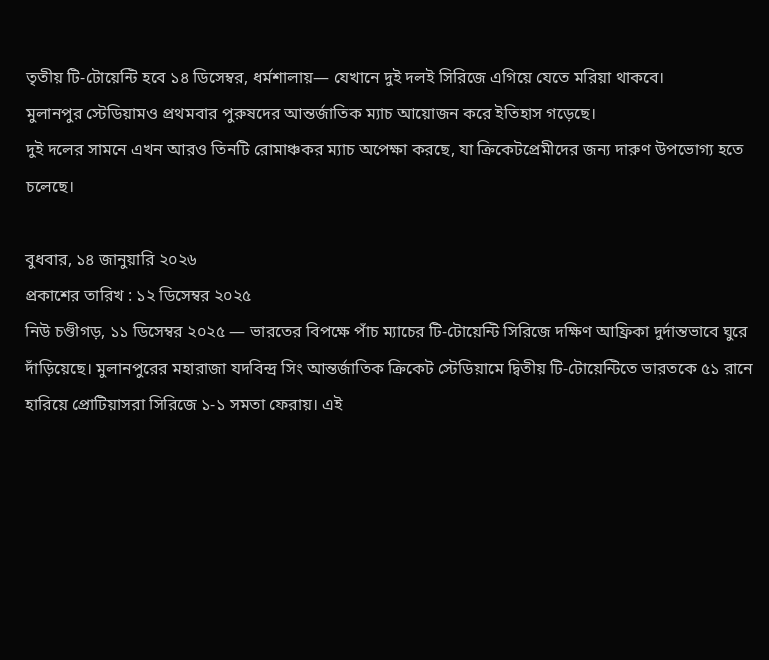তৃতীয় টি-টোয়েন্টি হবে ১৪ ডিসেম্বর, ধর্মশালায়— যেখানে দুই দলই সিরিজে এগিয়ে যেতে মরিয়া থাকবে।
মুলানপুর স্টেডিয়ামও প্রথমবার পুরুষদের আন্তর্জাতিক ম্যাচ আয়োজন করে ইতিহাস গড়েছে।
দুই দলের সামনে এখন আরও তিনটি রোমাঞ্চকর ম্যাচ অপেক্ষা করছে, যা ক্রিকেটপ্রেমীদের জন্য দারুণ উপভোগ্য হতে চলেছে।

বুধবার, ১৪ জানুয়ারি ২০২৬
প্রকাশের তারিখ : ১২ ডিসেম্বর ২০২৫
নিউ চণ্ডীগড়, ১১ ডিসেম্বর ২০২৫ — ভারতের বিপক্ষে পাঁচ ম্যাচের টি-টোয়েন্টি সিরিজে দক্ষিণ আফ্রিকা দুর্দান্তভাবে ঘুরে দাঁড়িয়েছে। মুলানপুরের মহারাজা যদবিন্দ্র সিং আন্তর্জাতিক ক্রিকেট স্টেডিয়ামে দ্বিতীয় টি-টোয়েন্টিতে ভারতকে ৫১ রানে হারিয়ে প্রোটিয়াসরা সিরিজে ১-১ সমতা ফেরায়। এই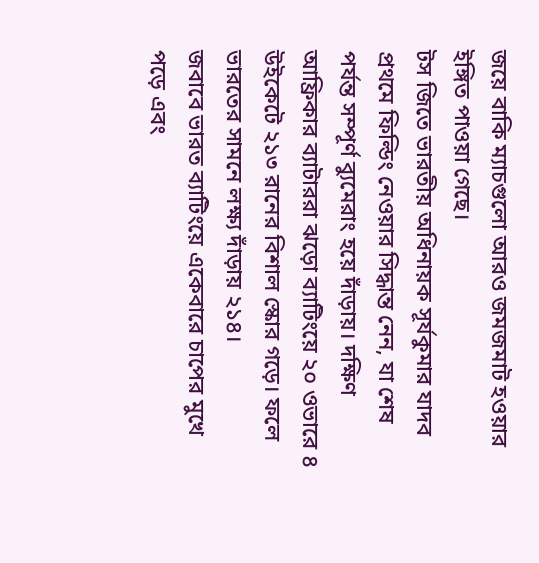জয়ে বাকি ম্যাচগুলো আরও জমজমাট হওয়ার ইঙ্গিত পাওয়া গেছে।
টস জিতে ভারতীয় অধিনায়ক সূর্যকুমার যাদব প্রথমে ফিল্ডিং নেওয়ার সিদ্ধান্ত নেন, যা শেষ পর্যন্ত সম্পূর্ণ ব্যুমেরাং হয়ে দাঁড়ায়। দক্ষিণ আফ্রিকার ব্যাটাররা ঝড়ো ব্যাটিংয়ে ২০ ওভারে ৪ উইকেটে ২১৩ রানের বিশাল স্কোর গড়ে। ফলে ভারতের সামনে লক্ষ্য দাঁড়ায় ২১৪।
জবাবে ভারত ব্যাটিংয়ে একেবারে চাপের মুখে পড়ে এবং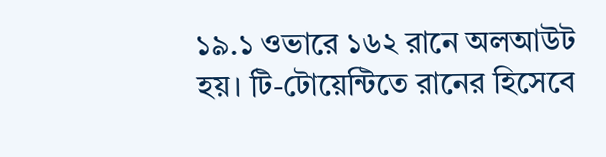১৯.১ ওভারে ১৬২ রানে অলআউট হয়। টি-টোয়েন্টিতে রানের হিসেবে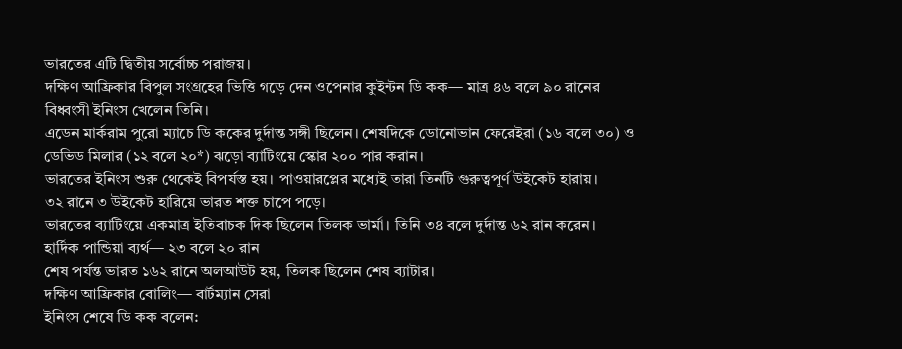ভারতের এটি দ্বিতীয় সর্বোচ্চ পরাজয়।
দক্ষিণ আফ্রিকার বিপুল সংগ্রহের ভিত্তি গড়ে দেন ওপেনার কুইন্টন ডি কক— মাত্র ৪৬ বলে ৯০ রানের বিধ্বংসী ইনিংস খেলেন তিনি।
এডেন মার্করাম পুরো ম্যাচে ডি ককের দুর্দান্ত সঙ্গী ছিলেন। শেষদিকে ডোনোভান ফেরেইরা (১৬ বলে ৩০) ও ডেভিড মিলার (১২ বলে ২০*) ঝড়ো ব্যাটিংয়ে স্কোর ২০০ পার করান।
ভারতের ইনিংস শুরু থেকেই বিপর্যস্ত হয়। পাওয়ারপ্লের মধ্যেই তারা তিনটি গুরুত্বপূর্ণ উইকেট হারায়।
৩২ রানে ৩ উইকেট হারিয়ে ভারত শক্ত চাপে পড়ে।
ভারতের ব্যাটিংয়ে একমাত্র ইতিবাচক দিক ছিলেন তিলক ভার্মা। তিনি ৩৪ বলে দুর্দান্ত ৬২ রান করেন।
হার্দিক পান্ডিয়া ব্যর্থ— ২৩ বলে ২০ রান
শেষ পর্যন্ত ভারত ১৬২ রানে অলআউট হয়, তিলক ছিলেন শেষ ব্যাটার।
দক্ষিণ আফ্রিকার বোলিং— বার্টম্যান সেরা
ইনিংস শেষে ডি কক বলেন: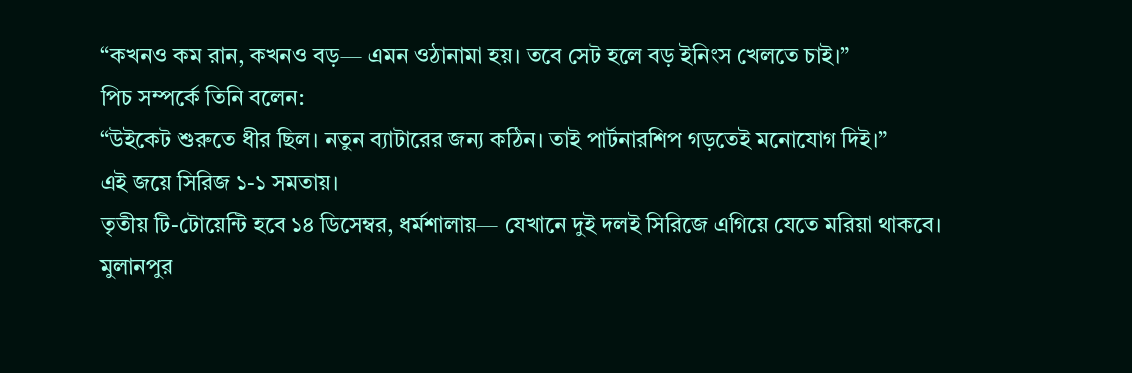“কখনও কম রান, কখনও বড়— এমন ওঠানামা হয়। তবে সেট হলে বড় ইনিংস খেলতে চাই।”
পিচ সম্পর্কে তিনি বলেন:
“উইকেট শুরুতে ধীর ছিল। নতুন ব্যাটারের জন্য কঠিন। তাই পার্টনারশিপ গড়তেই মনোযোগ দিই।”
এই জয়ে সিরিজ ১-১ সমতায়।
তৃতীয় টি-টোয়েন্টি হবে ১৪ ডিসেম্বর, ধর্মশালায়— যেখানে দুই দলই সিরিজে এগিয়ে যেতে মরিয়া থাকবে।
মুলানপুর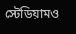স্টেডিয়ামও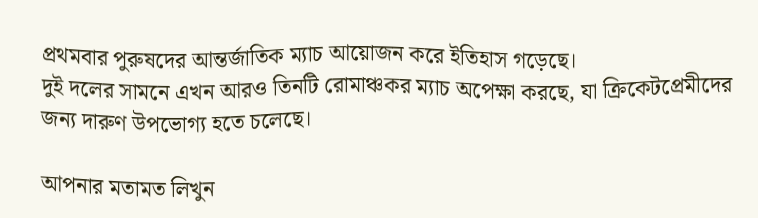প্রথমবার পুরুষদের আন্তর্জাতিক ম্যাচ আয়োজন করে ইতিহাস গড়েছে।
দুই দলের সামনে এখন আরও তিনটি রোমাঞ্চকর ম্যাচ অপেক্ষা করছে, যা ক্রিকেটপ্রেমীদের জন্য দারুণ উপভোগ্য হতে চলেছে।

আপনার মতামত লিখুন